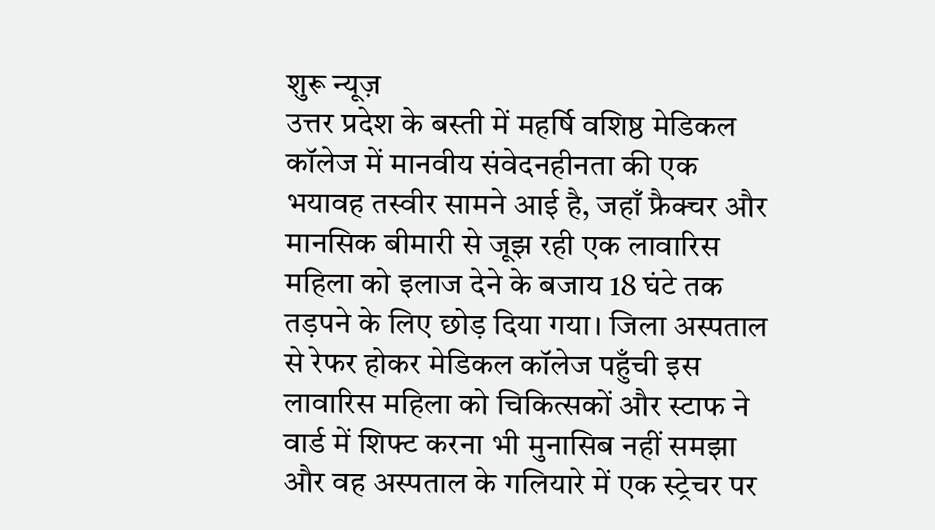शुरू न्यूज़
उत्तर प्रदेश के बस्ती में महर्षि वशिष्ठ मेडिकल कॉलेज में मानवीय संवेदनहीनता की एक भयावह तस्वीर सामने आई है, जहाँ फ्रैक्चर और मानसिक बीमारी से जूझ रही एक लावारिस महिला को इलाज देने के बजाय 18 घंटे तक तड़पने के लिए छोड़ दिया गया। जिला अस्पताल से रेफर होकर मेडिकल कॉलेज पहुँची इस लावारिस महिला को चिकित्सकों और स्टाफ ने वार्ड में शिफ्ट करना भी मुनासिब नहीं समझा और वह अस्पताल के गलियारे में एक स्ट्रेचर पर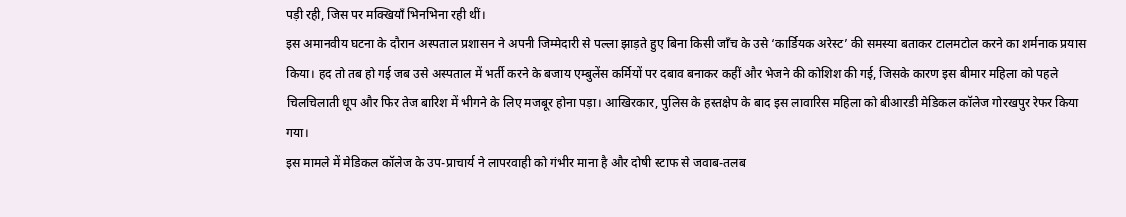पड़ी रही, जिस पर मक्खियाँ भिनभिना रही थीं।
इस अमानवीय घटना के दौरान अस्पताल प्रशासन ने अपनी जिम्मेदारी से पल्ला झाड़ते हुए बिना किसी जाँच के उसे ‘कार्डियक अरेस्ट’ की समस्या बताकर टालमटोल करने का शर्मनाक प्रयास किया। हद तो तब हो गई जब उसे अस्पताल में भर्ती करने के बजाय एम्बुलेंस कर्मियों पर दबाव बनाकर कहीं और भेजने की कोशिश की गई, जिसके कारण इस बीमार महिला को पहले चिलचिलाती धूप और फिर तेज बारिश में भीगने के लिए मजबूर होना पड़ा। आखिरकार, पुलिस के हस्तक्षेप के बाद इस लावारिस महिला को बीआरडी मेडिकल कॉलेज गोरखपुर रेफर किया गया।
इस मामले में मेडिकल कॉलेज के उप-प्राचार्य ने लापरवाही को गंभीर माना है और दोषी स्टाफ से जवाब-तलब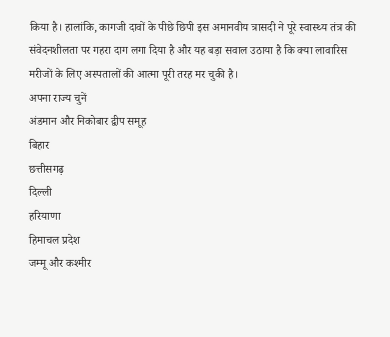किया है। हालांकि, कागजी दावों के पीछे छिपी इस अमानवीय त्रासदी ने पूरे स्वास्थ्य तंत्र की संवेदनशीलता पर गहरा दाग लगा दिया है और यह बड़ा सवाल उठाया है कि क्या लावारिस मरीजों के लिए अस्पतालों की आत्मा पूरी तरह मर चुकी है।
अपना राज्य चुनें
अंडमान और निकोबार द्वीप समूह
बिहार
छत्तीसगढ़
दिल्ली
हरियाणा
हिमाचल प्रदेश
जम्मू और कश्मीर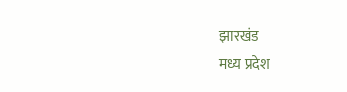झारखंड
मध्य प्रदेश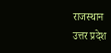राजस्थान
उत्तर प्रदेश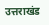उत्तराखंड